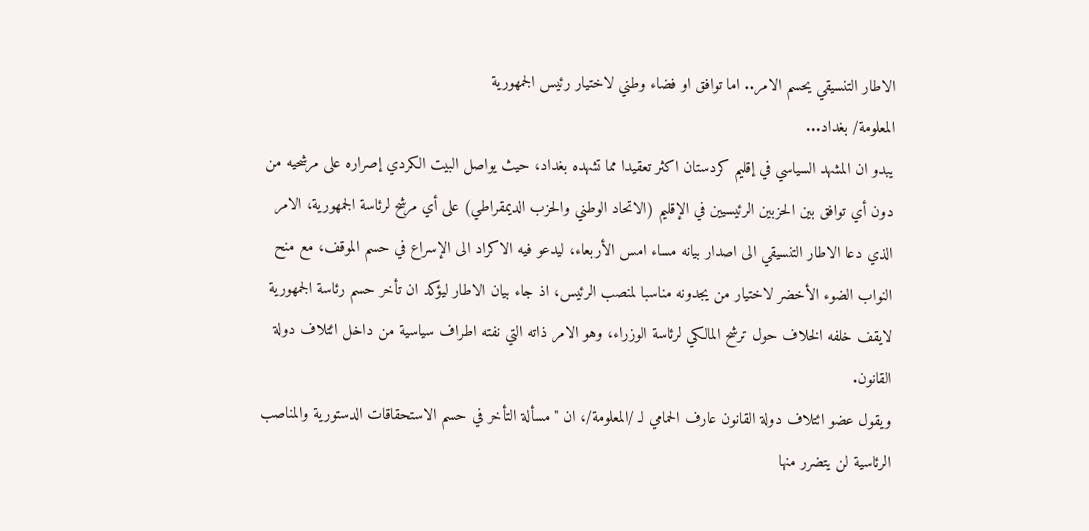الاطار التنسيقي يحسم الامر.. اما توافق او فضاء وطني لاختيار رئيس الجمهورية
المعلومة/ بغداد...
يبدو ان المشهد السياسي في إقليم كردستان اكثر تعقيدا مما تشهده بغداد، حيث يواصل البيت الكردي إصراره على مرشحيه من دون أي توافق بين الحزبين الرئيسيين في الإقليم (الاتحاد الوطني والحزب الديمقراطي) على أي مرشح لرئاسة الجمهورية، الامر الذي دعا الاطار التنسيقي الى اصدار بيانه مساء امس الأربعاء، ليدعو فيه الاكراد الى الإسراع في حسم الموقف، مع منح النواب الضوء الأخضر لاختيار من يجدونه مناسبا لمنصب الرئيس، اذ جاء بيان الاطار ليؤكد ان تأخر حسم رئاسة الجمهورية لايقف خلفه الخلاف حول ترشح المالكي لرئاسة الوزراء، وهو الامر ذاته التي نفته اطراف سياسية من داخل ائتلاف دولة القانون.
ويقول عضو ائتلاف دولة القانون عارف الحمامي لـ /المعلومة/، ان "مسألة التأخر في حسم الاستحقاقات الدستورية والمناصب الرئاسية لن يتضرر منها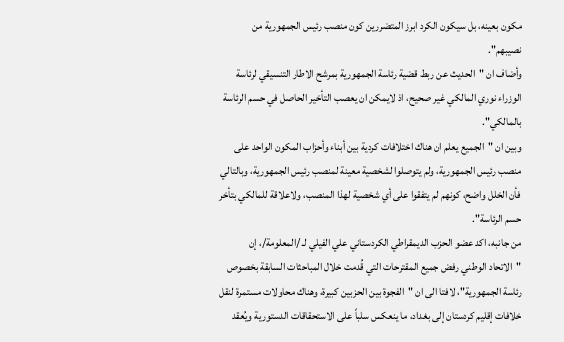مكون بعينه، بل سيكون الكرد ابرز المتضررين كون منصب رئيس الجمهورية من نصيبهم".
وأضاف ان "الحديث عن ربط قضية رئاسة الجمهورية بمرشح الاطار التنسيقي لرئاسة الوزراء نوري المالكي غير صحيح، اذ لايمكن ان يعصب التأخير الحاصل في حسم الرئاسة بالمالكي".
وبين ان "الجميع يعلم ان هناك اختلافات كردية بين أبناء وأحزاب المكون الواحد على منصب رئيس الجمهورية، ولم يتوصلوا لشخصية معينة لمنصب رئيس الجمهورية، وبالتالي فأن الخلل واضح، كونهم لم يتفقوا على أي شخصية لهذا المنصب، ولاعلاقة للمالكي بتأخر حسم الرئاسة".
من جانبه، اكد عضو الحزب الديمقراطي الكردستاني علي الفيلي لـ /المعلومة/، إن "الاتحاد الوطني رفض جميع المقترحات التي قُدمت خلال المباحثات السابقة بخصوص رئاسة الجمهورية"، لافتا الى ان "الفجوة بين الحزبين كبيرة، وهناك محاولات مستمرة لنقل خلافات إقليم كردستان إلى بغداد، ما ينعكس سلباً على الاستحقاقات الدستورية ويُعقد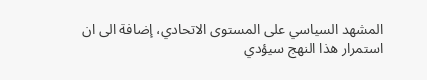المشهد السياسي على المستوى الاتحادي، إضافة الى ان استمرار هذا النهج سيؤدي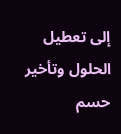إلى تعطيل الحلول وتأخير حسم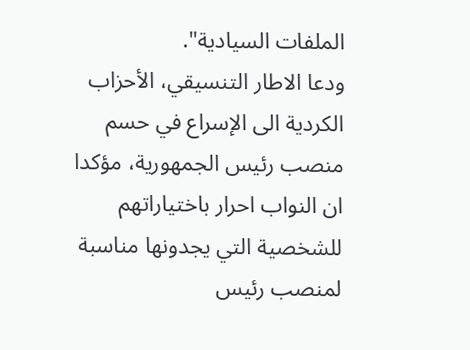الملفات السيادية".
ودعا الاطار التنسيقي، الأحزاب الكردية الى الإسراع في حسم منصب رئيس الجمهورية، مؤكدا ان النواب احرار باختياراتهم للشخصية التي يجدونها مناسبة لمنصب رئيس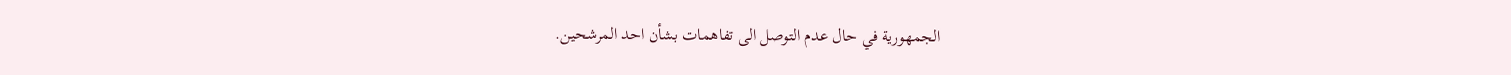الجمهورية في حال عدم التوصل الى تفاهمات بشأن احد المرشحين.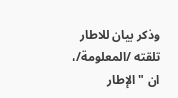وذكر بيان للاطار تلقته /المعلومة/، ان "الإطار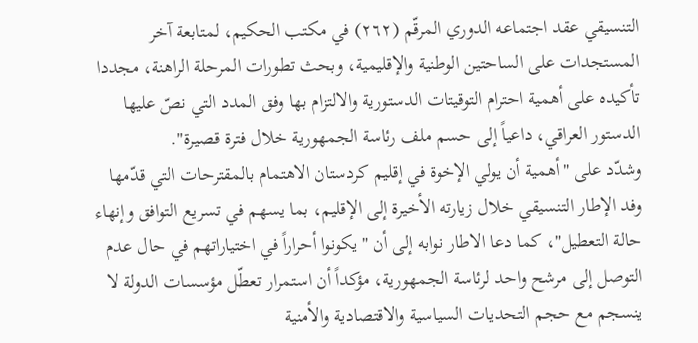التنسيقي عقد اجتماعه الدوري المرقّم (٢٦٢) في مكتب الحكيم، لمتابعة آخر المستجدات على الساحتين الوطنية والإقليمية، وبحث تطورات المرحلة الراهنة، مجددا تأكيده على أهمية احترام التوقيتات الدستورية والالتزام بها وفق المدد التي نصّ عليها الدستور العراقي، داعياً إلى حسم ملف رئاسة الجمهورية خلال فترة قصيرة".
وشدّد على "أهمية أن يولي الإخوة في إقليم كردستان الاهتمام بالمقترحات التي قدّمها وفد الإطار التنسيقي خلال زيارته الأخيرة إلى الإقليم، بما يسهم في تسريع التوافق وإنهاء حالة التعطيل"، كما دعا الاطار نوابه إلى أن "يكونوا أحراراً في اختياراتهم في حال عدم التوصل إلى مرشح واحد لرئاسة الجمهورية، مؤكداً أن استمرار تعطّل مؤسسات الدولة لا ينسجم مع حجم التحديات السياسية والاقتصادية والأمنية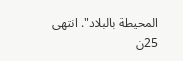المحيطة بالبلاد". انتهى 25ن